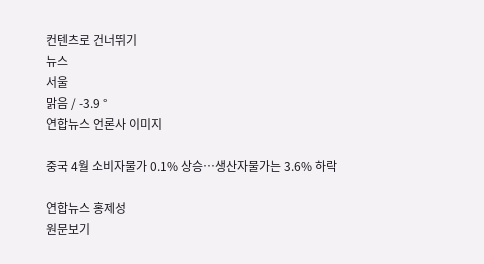컨텐츠로 건너뛰기
뉴스
서울
맑음 / -3.9 °
연합뉴스 언론사 이미지

중국 4월 소비자물가 0.1% 상승…생산자물가는 3.6% 하락

연합뉴스 홍제성
원문보기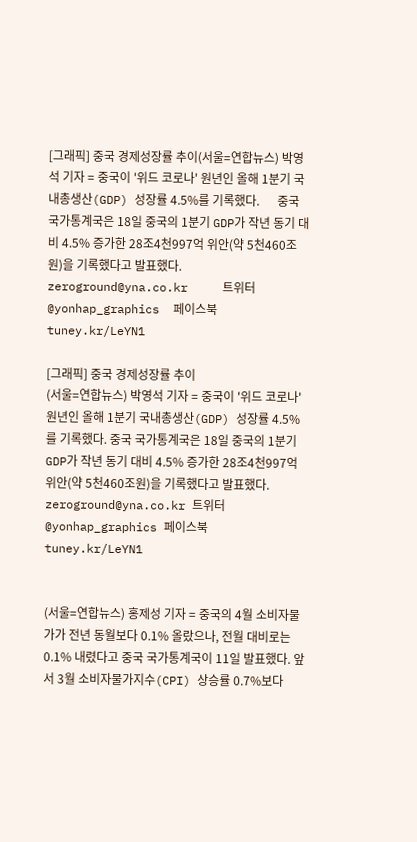[그래픽] 중국 경제성장률 추이(서울=연합뉴스) 박영석 기자 = 중국이 '위드 코로나' 원년인 올해 1분기 국내총생산(GDP) 성장률 4.5%를 기록했다.      중국 국가통계국은 18일 중국의 1분기 GDP가 작년 동기 대비 4.5% 증가한 28조4천997억 위안(약 5천460조원)을 기록했다고 발표했다.      zeroground@yna.co.kr     트위터 @yonhap_graphics  페이스북 tuney.kr/LeYN1

[그래픽] 중국 경제성장률 추이
(서울=연합뉴스) 박영석 기자 = 중국이 '위드 코로나' 원년인 올해 1분기 국내총생산(GDP) 성장률 4.5%를 기록했다. 중국 국가통계국은 18일 중국의 1분기 GDP가 작년 동기 대비 4.5% 증가한 28조4천997억 위안(약 5천460조원)을 기록했다고 발표했다. zeroground@yna.co.kr 트위터 @yonhap_graphics 페이스북 tuney.kr/LeYN1


(서울=연합뉴스) 홍제성 기자 = 중국의 4월 소비자물가가 전년 동월보다 0.1% 올랐으나, 전월 대비로는 0.1% 내렸다고 중국 국가통계국이 11일 발표했다. 앞서 3월 소비자물가지수(CPI) 상승률 0.7%보다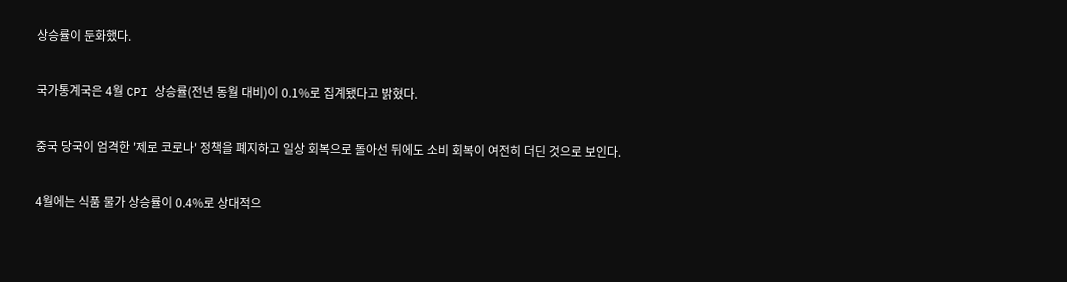상승률이 둔화했다.

국가통계국은 4월 CPI 상승률(전년 동월 대비)이 0.1%로 집계됐다고 밝혔다.

중국 당국이 엄격한 '제로 코로나' 정책을 폐지하고 일상 회복으로 돌아선 뒤에도 소비 회복이 여전히 더딘 것으로 보인다.

4월에는 식품 물가 상승률이 0.4%로 상대적으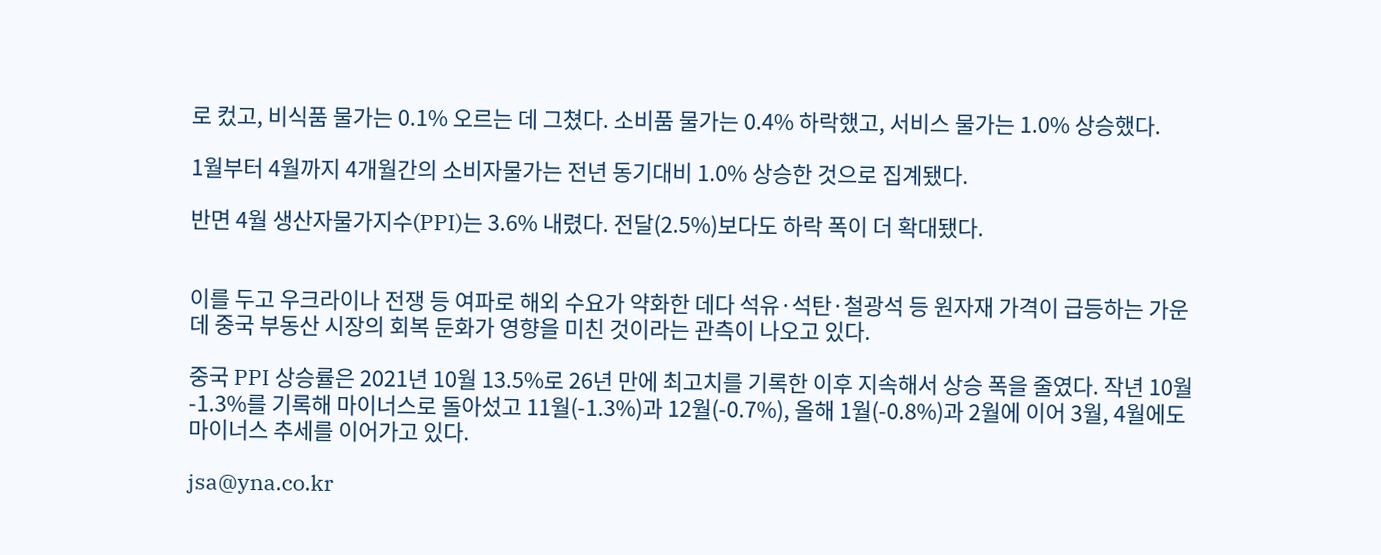로 컸고, 비식품 물가는 0.1% 오르는 데 그쳤다. 소비품 물가는 0.4% 하락했고, 서비스 물가는 1.0% 상승했다.

1월부터 4월까지 4개월간의 소비자물가는 전년 동기대비 1.0% 상승한 것으로 집계됐다.

반면 4월 생산자물가지수(PPI)는 3.6% 내렸다. 전달(2.5%)보다도 하락 폭이 더 확대됐다.


이를 두고 우크라이나 전쟁 등 여파로 해외 수요가 약화한 데다 석유·석탄·철광석 등 원자재 가격이 급등하는 가운데 중국 부동산 시장의 회복 둔화가 영향을 미친 것이라는 관측이 나오고 있다.

중국 PPI 상승률은 2021년 10월 13.5%로 26년 만에 최고치를 기록한 이후 지속해서 상승 폭을 줄였다. 작년 10월 -1.3%를 기록해 마이너스로 돌아섰고 11월(-1.3%)과 12월(-0.7%), 올해 1월(-0.8%)과 2월에 이어 3월, 4월에도 마이너스 추세를 이어가고 있다.

jsa@yna.co.kr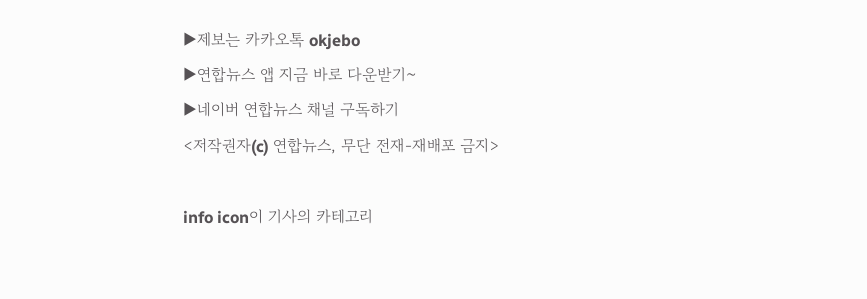▶제보는 카카오톡 okjebo
▶연합뉴스 앱 지금 바로 다운받기~
▶네이버 연합뉴스 채널 구독하기
<저작권자(c) 연합뉴스, 무단 전재-재배포 금지>

info icon이 기사의 카테고리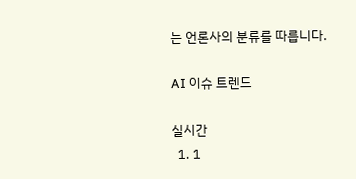는 언론사의 분류를 따릅니다.

AI 이슈 트렌드

실시간
  1. 1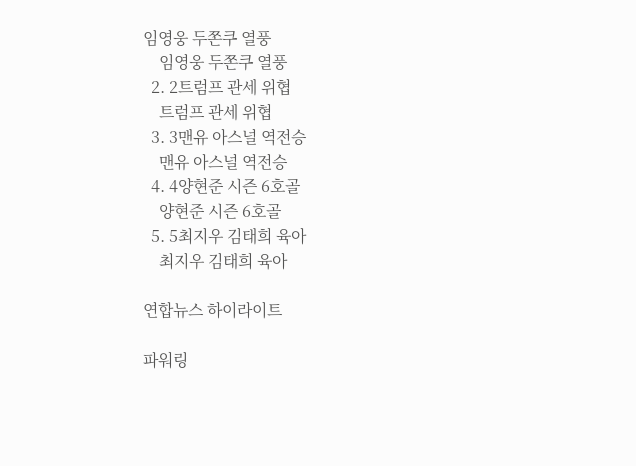임영웅 두쫀쿠 열풍
    임영웅 두쫀쿠 열풍
  2. 2트럼프 관세 위협
    트럼프 관세 위협
  3. 3맨유 아스널 역전승
    맨유 아스널 역전승
  4. 4양현준 시즌 6호골
    양현준 시즌 6호골
  5. 5최지우 김태희 육아
    최지우 김태희 육아

연합뉴스 하이라이트

파워링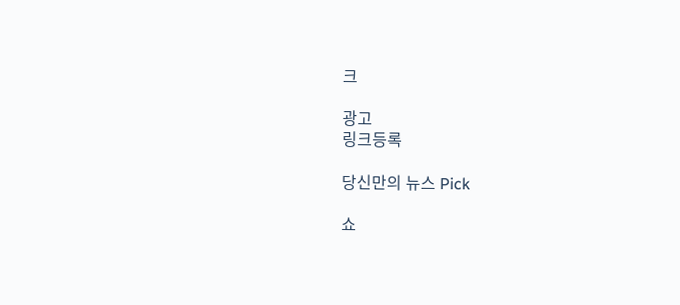크

광고
링크등록

당신만의 뉴스 Pick

쇼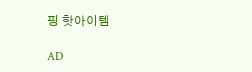핑 핫아이템

AD